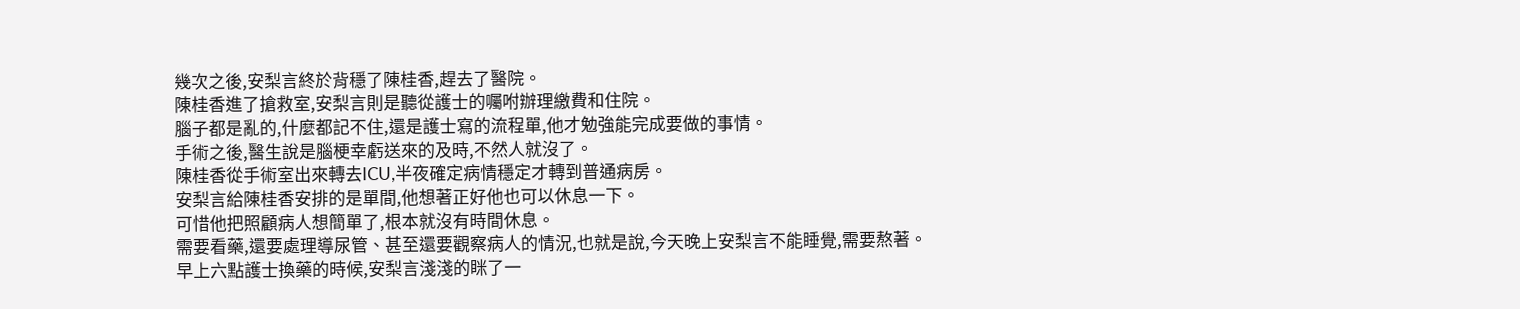幾次之後,安梨言終於背穩了陳桂香,趕去了醫院。
陳桂香進了搶救室,安梨言則是聽從護士的囑咐辦理繳費和住院。
腦子都是亂的,什麼都記不住,還是護士寫的流程單,他才勉強能完成要做的事情。
手術之後,醫生說是腦梗幸虧送來的及時,不然人就沒了。
陳桂香從手術室出來轉去ICU,半夜確定病情穩定才轉到普通病房。
安梨言給陳桂香安排的是單間,他想著正好他也可以休息一下。
可惜他把照顧病人想簡單了,根本就沒有時間休息。
需要看藥,還要處理導尿管、甚至還要觀察病人的情況,也就是說,今天晚上安梨言不能睡覺,需要熬著。
早上六點護士換藥的時候,安梨言淺淺的眯了一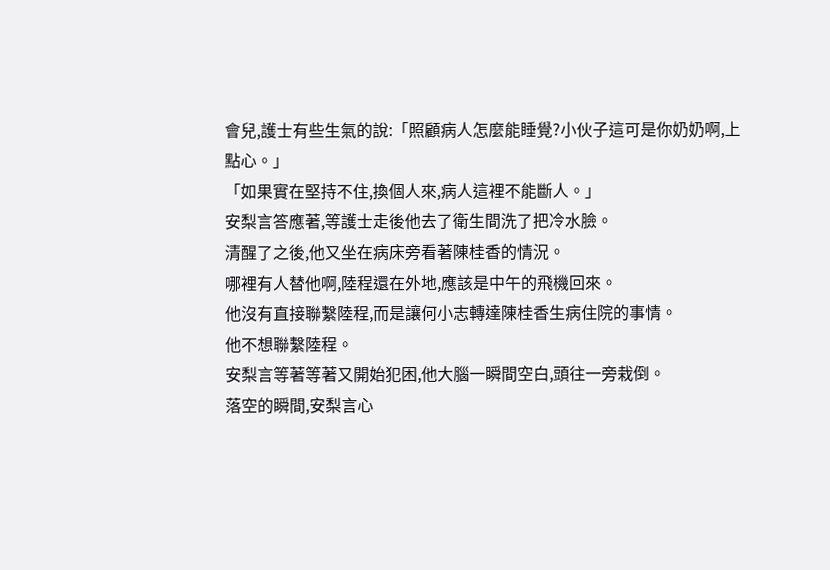會兒,護士有些生氣的說:「照顧病人怎麼能睡覺?小伙子這可是你奶奶啊,上點心。」
「如果實在堅持不住,換個人來,病人這裡不能斷人。」
安梨言答應著,等護士走後他去了衛生間洗了把冷水臉。
清醒了之後,他又坐在病床旁看著陳桂香的情況。
哪裡有人替他啊,陸程還在外地,應該是中午的飛機回來。
他沒有直接聯繫陸程,而是讓何小志轉達陳桂香生病住院的事情。
他不想聯繫陸程。
安梨言等著等著又開始犯困,他大腦一瞬間空白,頭往一旁栽倒。
落空的瞬間,安梨言心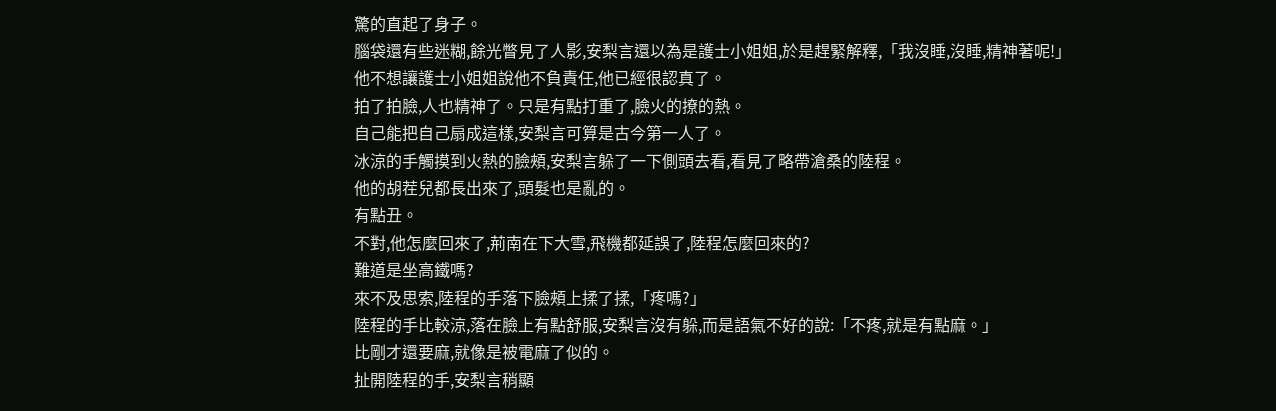驚的直起了身子。
腦袋還有些迷糊,餘光瞥見了人影,安梨言還以為是護士小姐姐,於是趕緊解釋,「我沒睡,沒睡,精神著呢!」
他不想讓護士小姐姐說他不負責任,他已經很認真了。
拍了拍臉,人也精神了。只是有點打重了,臉火的撩的熱。
自己能把自己扇成這樣,安梨言可算是古今第一人了。
冰涼的手觸摸到火熱的臉頰,安梨言躲了一下側頭去看,看見了略帶滄桑的陸程。
他的胡茬兒都長出來了,頭髮也是亂的。
有點丑。
不對,他怎麼回來了,荊南在下大雪,飛機都延誤了,陸程怎麼回來的?
難道是坐高鐵嗎?
來不及思索,陸程的手落下臉頰上揉了揉,「疼嗎?」
陸程的手比較涼,落在臉上有點舒服,安梨言沒有躲,而是語氣不好的說:「不疼,就是有點麻。」
比剛才還要麻,就像是被電麻了似的。
扯開陸程的手,安梨言稍顯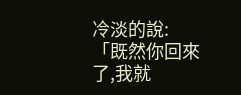冷淡的說:「既然你回來了,我就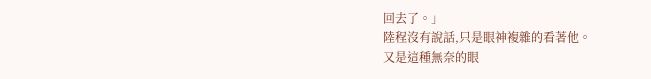回去了。」
陸程沒有說話,只是眼神複雜的看著他。
又是這種無奈的眼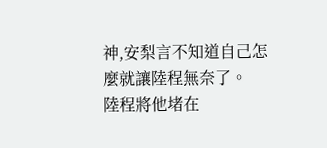神,安梨言不知道自己怎麼就讓陸程無奈了。
陸程將他堵在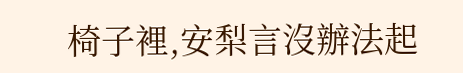椅子裡,安梨言沒辦法起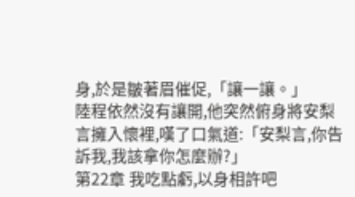身,於是皺著眉催促,「讓一讓。」
陸程依然沒有讓開,他突然俯身將安梨言擁入懷裡,嘆了口氣道:「安梨言,你告訴我,我該拿你怎麼辦?」
第22章 我吃點虧,以身相許吧